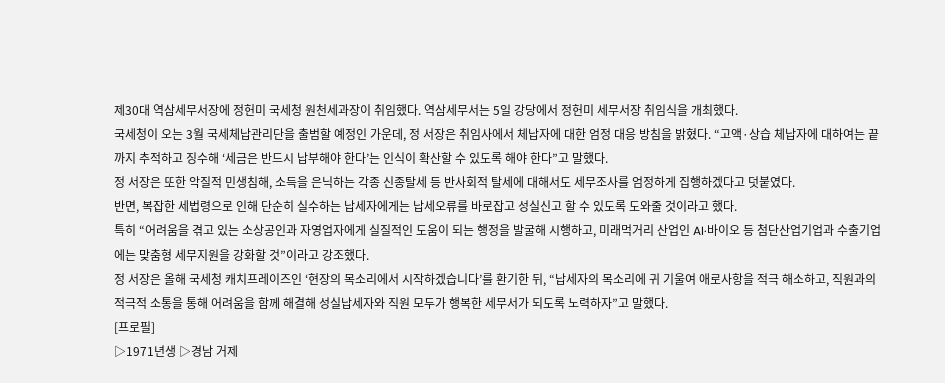제30대 역삼세무서장에 정헌미 국세청 원천세과장이 취임했다. 역삼세무서는 5일 강당에서 정헌미 세무서장 취임식을 개최했다.
국세청이 오는 3월 국세체납관리단을 출범할 예정인 가운데, 정 서장은 취임사에서 체납자에 대한 엄정 대응 방침을 밝혔다. “고액·상습 체납자에 대하여는 끝까지 추적하고 징수해 ‘세금은 반드시 납부해야 한다’는 인식이 확산할 수 있도록 해야 한다”고 말했다.
정 서장은 또한 악질적 민생침해, 소득을 은닉하는 각종 신종탈세 등 반사회적 탈세에 대해서도 세무조사를 엄정하게 집행하겠다고 덧붙였다.
반면, 복잡한 세법령으로 인해 단순히 실수하는 납세자에게는 납세오류를 바로잡고 성실신고 할 수 있도록 도와줄 것이라고 했다.
특히 “어려움을 겪고 있는 소상공인과 자영업자에게 실질적인 도움이 되는 행정을 발굴해 시행하고, 미래먹거리 산업인 AI·바이오 등 첨단산업기업과 수출기업에는 맞춤형 세무지원을 강화할 것”이라고 강조했다.
정 서장은 올해 국세청 캐치프레이즈인 ‘현장의 목소리에서 시작하겠습니다’를 환기한 뒤, “납세자의 목소리에 귀 기울여 애로사항을 적극 해소하고, 직원과의 적극적 소통을 통해 어려움을 함께 해결해 성실납세자와 직원 모두가 행복한 세무서가 되도록 노력하자”고 말했다.
[프로필]
▷1971년생 ▷경남 거제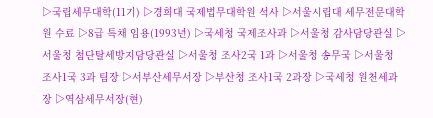▷국립세무대학(11기) ▷경희대 국제법무대학원 석사 ▷서울시립대 세무전문대학원 수료 ▷8급 특채 임용(1993년) ▷국세청 국제조사과 ▷서울청 감사담당관실 ▷서울청 첨단탈세방지담당관실 ▷서울청 조사2국 1과 ▷서울청 송무국 ▷서울청 조사1국 3과 팀장 ▷서부산세무서장 ▷부산청 조사1국 2과장 ▷국세청 원천세과장 ▷역삼세무서장(현)